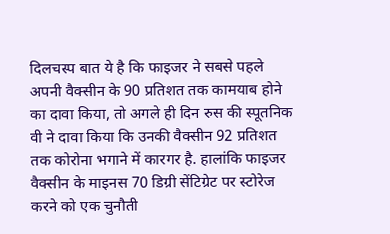दिलचस्प बात ये है कि फाइजर ने सबसे पहले अपनी वैक्सीन के 90 प्रतिशत तक कामयाब होने का दावा किया, तो अगले ही दिन रुस की स्पूतनिक वी ने दावा किया कि उनकी वैक्सीन 92 प्रतिशत तक कोरोना भगाने में कारगर है. हालांकि फाइजर वैक्सीन के माइनस 70 डिग्री सेंटिग्रेट पर स्टोरेज करने को एक चुनौती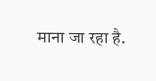माना जा रहा है.